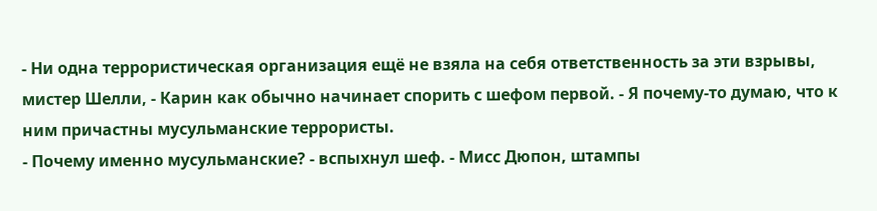- Ни одна террористическая организация ещё не взяла на себя ответственность за эти взрывы, мистер Шелли, - Карин как обычно начинает спорить с шефом первой. - Я почему-то думаю, что к ним причастны мусульманские террористы.
- Почему именно мусульманские? - вспыхнул шеф. - Мисс Дюпон, штампы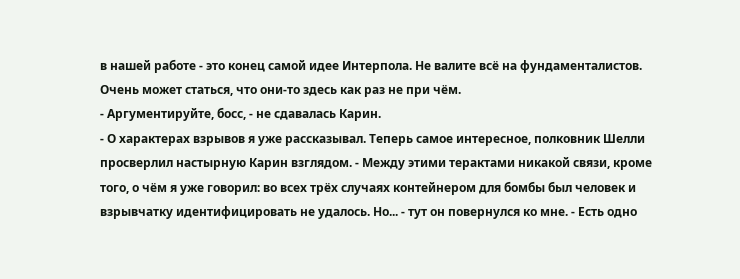в нашей работе - это конец самой идее Интерпола. Не валите всё на фундаменталистов. Очень может статься, что они-то здесь как раз не при чём.
- Аргументируйте, босс, - не сдавалась Карин.
- О характерах взрывов я уже рассказывал. Теперь самое интересное, полковник Шелли просверлил настырную Карин взглядом. - Между этими терактами никакой связи, кроме того, о чём я уже говорил: во всех трёх случаях контейнером для бомбы был человек и взрывчатку идентифицировать не удалось. Но... - тут он повернулся ко мне. - Есть одно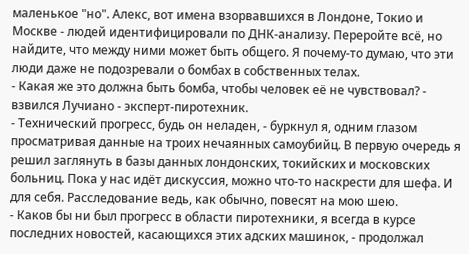маленькое "но". Алекс, вот имена взорвавшихся в Лондоне, Токио и Москве - людей идентифицировали по ДНК-анализу. Переройте всё, но найдите, что между ними может быть общего. Я почему-то думаю, что эти люди даже не подозревали о бомбах в собственных телах.
- Какая же это должна быть бомба, чтобы человек её не чувствовал? - взвился Лучиано - эксперт-пиротехник.
- Технический прогресс, будь он неладен, - буркнул я, одним глазом просматривая данные на троих нечаянных самоубийц. В первую очередь я решил заглянуть в базы данных лондонских, токийских и московских больниц. Пока у нас идёт дискуссия, можно что-то наскрести для шефа. И для себя. Расследование ведь, как обычно, повесят на мою шею.
- Каков бы ни был прогресс в области пиротехники, я всегда в курсе последних новостей, касающихся этих адских машинок, - продолжал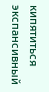кипятиться экспансивный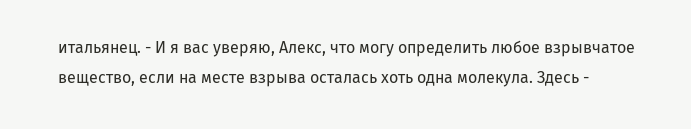итальянец. - И я вас уверяю, Алекс, что могу определить любое взрывчатое вещество, если на месте взрыва осталась хоть одна молекула. Здесь -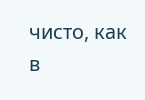чисто, как в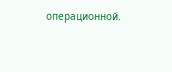операционной.